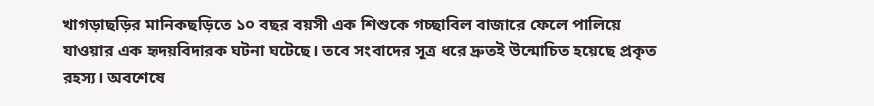খাগড়াছড়ির মানিকছড়িতে ১০ বছর বয়সী এক শিশুকে গচ্ছাবিল বাজারে ফেলে পালিয়ে যাওয়ার এক হৃদয়বিদারক ঘটনা ঘটেছে। তবে সংবাদের সূত্র ধরে দ্রুতই উন্মোচিত হয়েছে প্রকৃত রহস্য। অবশেষে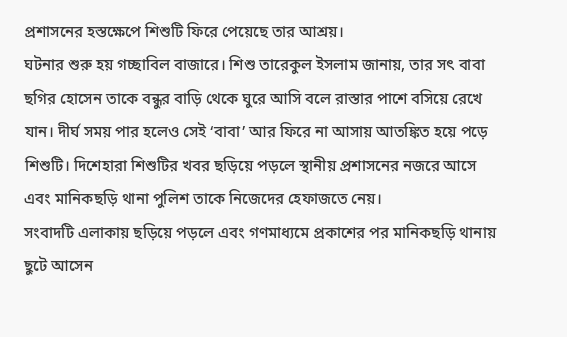প্রশাসনের হস্তক্ষেপে শিশুটি ফিরে পেয়েছে তার আশ্রয়।
ঘটনার শুরু হয় গচ্ছাবিল বাজারে। শিশু তারেকুল ইসলাম জানায়, তার সৎ বাবা ছগির হোসেন তাকে বন্ধুর বাড়ি থেকে ঘুরে আসি বলে রাস্তার পাশে বসিয়ে রেখে যান। দীর্ঘ সময় পার হলেও সেই ‘বাবা’ আর ফিরে না আসায় আতঙ্কিত হয়ে পড়ে শিশুটি। দিশেহারা শিশুটির খবর ছড়িয়ে পড়লে স্থানীয় প্রশাসনের নজরে আসে এবং মানিকছড়ি থানা পুলিশ তাকে নিজেদের হেফাজতে নেয়।
সংবাদটি এলাকায় ছড়িয়ে পড়লে এবং গণমাধ্যমে প্রকাশের পর মানিকছড়ি থানায় ছুটে আসেন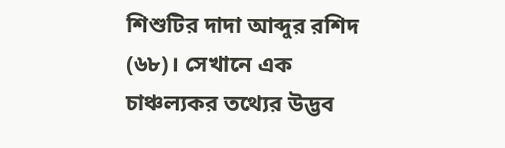শিশুটির দাদা আব্দুর রশিদ (৬৮)। সেখানে এক চাঞ্চল্যকর তথ্যের উদ্ভব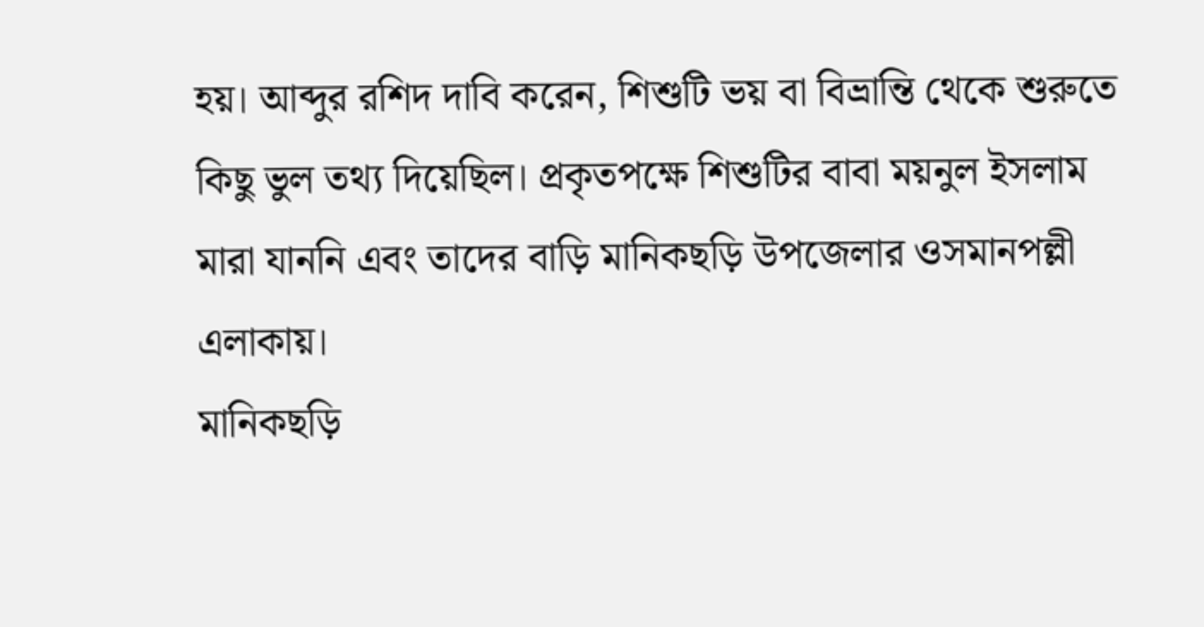হয়। আব্দুর রশিদ দাবি করেন, শিশুটি ভয় বা বিভ্রান্তি থেকে শুরুতে কিছু ভুল তথ্য দিয়েছিল। প্রকৃতপক্ষে শিশুটির বাবা ময়নুল ইসলাম মারা যাননি এবং তাদের বাড়ি মানিকছড়ি উপজেলার ওসমানপল্লী এলাকায়।
মানিকছড়ি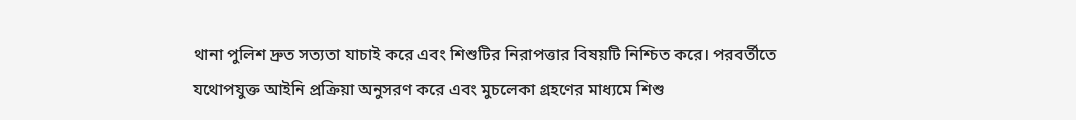থানা পুলিশ দ্রুত সত্যতা যাচাই করে এবং শিশুটির নিরাপত্তার বিষয়টি নিশ্চিত করে। পরবর্তীতে যথোপযুক্ত আইনি প্রক্রিয়া অনুসরণ করে এবং মুচলেকা গ্রহণের মাধ্যমে শিশু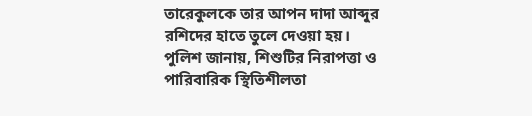তারেকুলকে তার আপন দাদা আব্দুর রশিদের হাতে তুলে দেওয়া হয়।
পুলিশ জানায়, শিশুটির নিরাপত্তা ও পারিবারিক স্থিতিশীলতা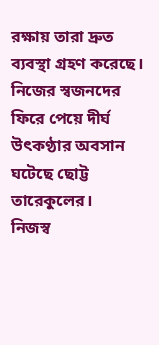রক্ষায় তারা দ্রুত ব্যবস্থা গ্রহণ করেছে। নিজের স্বজনদের ফিরে পেয়ে দীর্ঘ উৎকণ্ঠার অবসান ঘটেছে ছোট্ট তারেকুলের।
নিজস্ব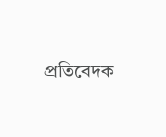প্রতিবেদক